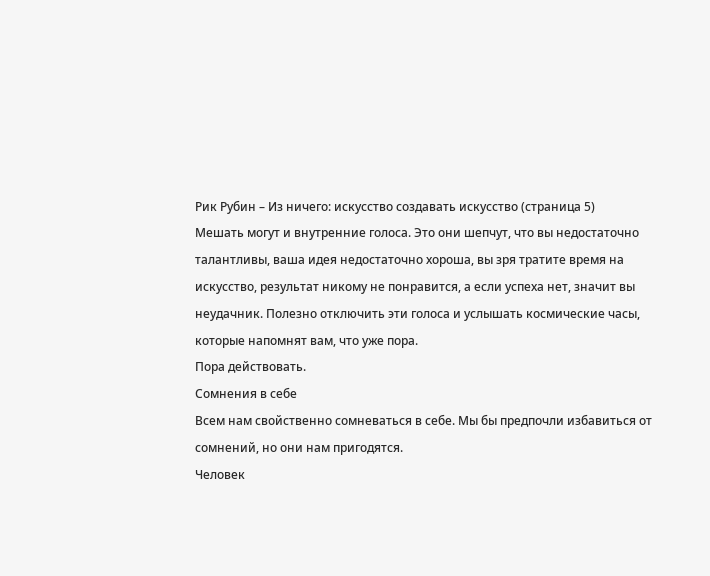Рик Рубин – Из ничего: искусство создавать искусство (страница 5)
Мешать могут и внутренние голоса. Это они шепчут, что вы недостаточно талантливы, ваша идея недостаточно хороша, вы зря тратите время на искусство, результат никому не понравится, а если успеха нет, значит вы неудачник. Полезно отключить эти голоса и услышать космические часы, которые напомнят вам, что уже пора.
Пора действовать.
Сомнения в себе
Всем нам свойственно сомневаться в себе. Мы бы предпочли избавиться от сомнений, но они нам пригодятся.
Человек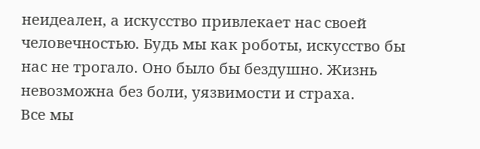неидеален, а искусство привлекает нас своей человечностью. Будь мы как роботы, искусство бы нас не трогало. Оно было бы бездушно. Жизнь невозможна без боли, уязвимости и страха.
Все мы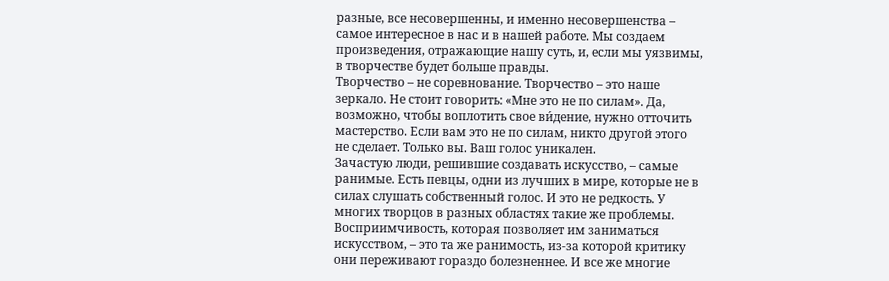разные, все несовершенны, и именно несовершенства – самое интересное в нас и в нашей работе. Мы создаем произведения, отражающие нашу суть, и, если мы уязвимы, в творчестве будет больше правды.
Творчество – не соревнование. Творчество – это наше зеркало. Не стоит говорить: «Мне это не по силам». Да, возможно, чтобы воплотить свое ви́дение, нужно отточить мастерство. Если вам это не по силам, никто другой этого не сделает. Только вы. Ваш голос уникален.
Зачастую люди, решившие создавать искусство, – самые ранимые. Есть певцы, одни из лучших в мире, которые не в силах слушать собственный голос. И это не редкость. У многих творцов в разных областях такие же проблемы.
Восприимчивость, которая позволяет им заниматься искусством, – это та же ранимость, из-за которой критику они переживают гораздо болезненнее. И все же многие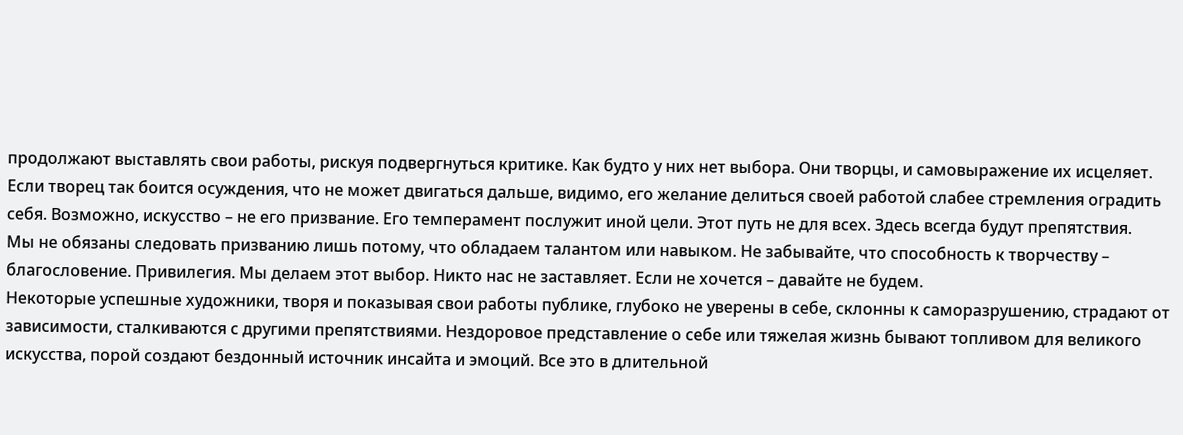продолжают выставлять свои работы, рискуя подвергнуться критике. Как будто у них нет выбора. Они творцы, и самовыражение их исцеляет.
Если творец так боится осуждения, что не может двигаться дальше, видимо, его желание делиться своей работой слабее стремления оградить себя. Возможно, искусство – не его призвание. Его темперамент послужит иной цели. Этот путь не для всех. Здесь всегда будут препятствия.
Мы не обязаны следовать призванию лишь потому, что обладаем талантом или навыком. Не забывайте, что способность к творчеству – благословение. Привилегия. Мы делаем этот выбор. Никто нас не заставляет. Если не хочется – давайте не будем.
Некоторые успешные художники, творя и показывая свои работы публике, глубоко не уверены в себе, склонны к саморазрушению, страдают от зависимости, сталкиваются с другими препятствиями. Нездоровое представление о себе или тяжелая жизнь бывают топливом для великого искусства, порой создают бездонный источник инсайта и эмоций. Все это в длительной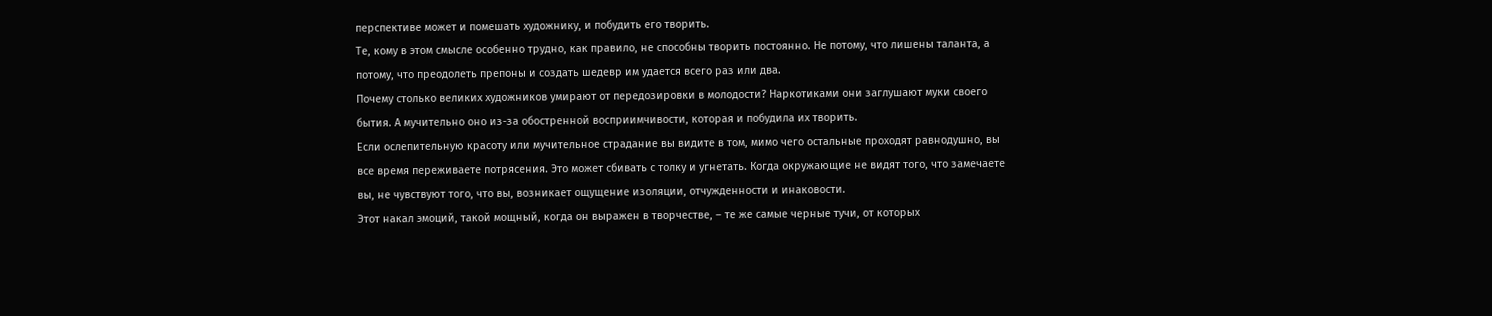перспективе может и помешать художнику, и побудить его творить.
Те, кому в этом смысле особенно трудно, как правило, не способны творить постоянно. Не потому, что лишены таланта, а потому, что преодолеть препоны и создать шедевр им удается всего раз или два.
Почему столько великих художников умирают от передозировки в молодости? Наркотиками они заглушают муки своего бытия. А мучительно оно из-за обостренной восприимчивости, которая и побудила их творить.
Если ослепительную красоту или мучительное страдание вы видите в том, мимо чего остальные проходят равнодушно, вы все время переживаете потрясения. Это может сбивать с толку и угнетать. Когда окружающие не видят того, что замечаете вы, не чувствуют того, что вы, возникает ощущение изоляции, отчужденности и инаковости.
Этот накал эмоций, такой мощный, когда он выражен в творчестве, – те же самые черные тучи, от которых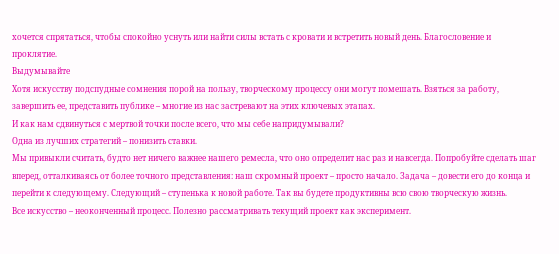хочется спрятаться, чтобы спокойно уснуть или найти силы встать с кровати и встретить новый день. Благословение и проклятие.
Выдумывайте
Хотя искусству подспудные сомнения порой на пользу, творческому процессу они могут помешать. Взяться за работу, завершить ее, представить публике – многие из нас застревают на этих ключевых этапах.
И как нам сдвинуться с мертвой точки после всего, что мы себе напридумывали?
Одна из лучших стратегий – понизить ставки.
Мы привыкли считать, будто нет ничего важнее нашего ремесла, что оно определит нас раз и навсегда. Попробуйте сделать шаг вперед, отталкиваясь от более точного представления: наш скромный проект – просто начало. Задача – довести его до конца и перейти к следующему. Следующий – ступенька к новой работе. Так вы будете продуктивны всю свою творческую жизнь.
Все искусство – неоконченный процесс. Полезно рассматривать текущий проект как эксперимент.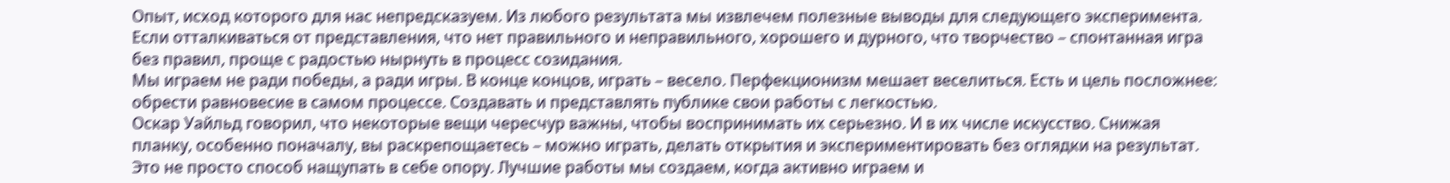Опыт, исход которого для нас непредсказуем. Из любого результата мы извлечем полезные выводы для следующего эксперимента.
Если отталкиваться от представления, что нет правильного и неправильного, хорошего и дурного, что творчество – спонтанная игра без правил, проще с радостью нырнуть в процесс созидания.
Мы играем не ради победы, а ради игры. В конце концов, играть – весело. Перфекционизм мешает веселиться. Есть и цель посложнее: обрести равновесие в самом процессе. Создавать и представлять публике свои работы с легкостью.
Оскар Уайльд говорил, что некоторые вещи чересчур важны, чтобы воспринимать их серьезно. И в их числе искусство. Снижая планку, особенно поначалу, вы раскрепощаетесь – можно играть, делать открытия и экспериментировать без оглядки на результат.
Это не просто способ нащупать в себе опору. Лучшие работы мы создаем, когда активно играем и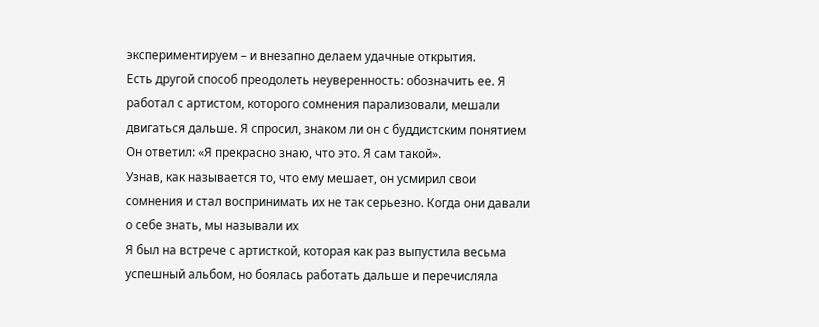экспериментируем – и внезапно делаем удачные открытия.
Есть другой способ преодолеть неуверенность: обозначить ее. Я работал с артистом, которого сомнения парализовали, мешали двигаться дальше. Я спросил, знаком ли он с буддистским понятием
Он ответил: «Я прекрасно знаю, что это. Я сам такой».
Узнав, как называется то, что ему мешает, он усмирил свои сомнения и стал воспринимать их не так серьезно. Когда они давали о себе знать, мы называли их
Я был на встрече с артисткой, которая как раз выпустила весьма успешный альбом, но боялась работать дальше и перечисляла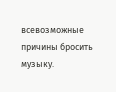всевозможные причины бросить музыку.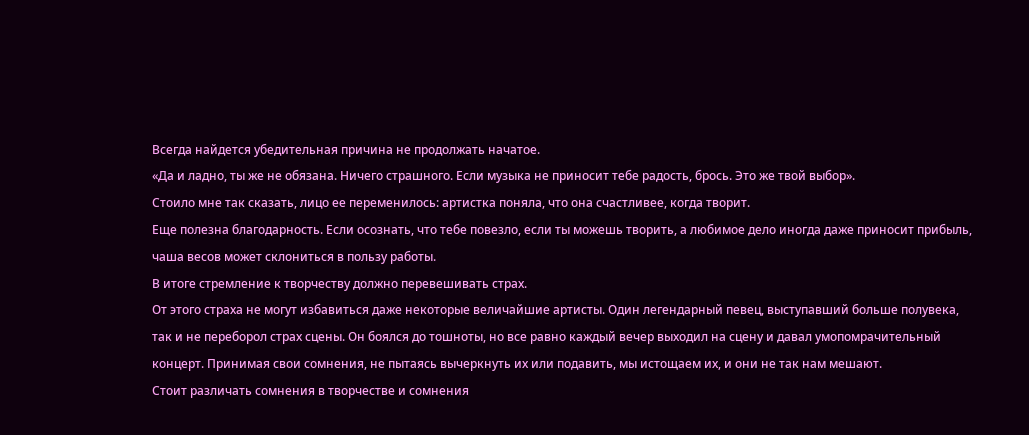Всегда найдется убедительная причина не продолжать начатое.
«Да и ладно, ты же не обязана. Ничего страшного. Если музыка не приносит тебе радость, брось. Это же твой выбор».
Стоило мне так сказать, лицо ее переменилось: артистка поняла, что она счастливее, когда творит.
Еще полезна благодарность. Если осознать, что тебе повезло, если ты можешь творить, а любимое дело иногда даже приносит прибыль, чаша весов может склониться в пользу работы.
В итоге стремление к творчеству должно перевешивать страх.
От этого страха не могут избавиться даже некоторые величайшие артисты. Один легендарный певец, выступавший больше полувека, так и не переборол страх сцены. Он боялся до тошноты, но все равно каждый вечер выходил на сцену и давал умопомрачительный концерт. Принимая свои сомнения, не пытаясь вычеркнуть их или подавить, мы истощаем их, и они не так нам мешают.
Стоит различать сомнения в творчестве и сомнения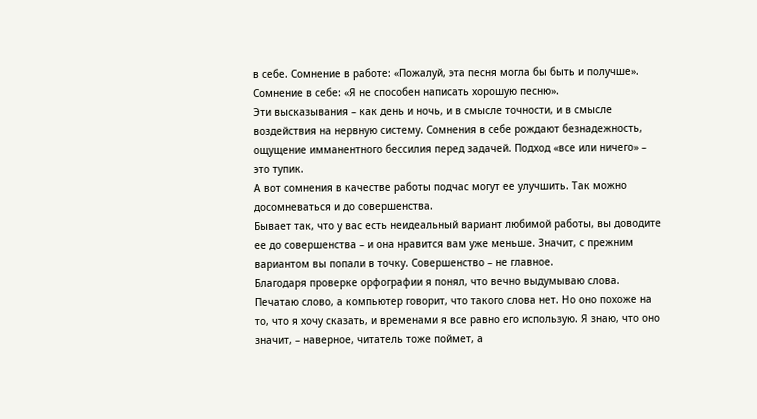в себе. Сомнение в работе: «Пожалуй, эта песня могла бы быть и получше». Сомнение в себе: «Я не способен написать хорошую песню».
Эти высказывания – как день и ночь, и в смысле точности, и в смысле воздействия на нервную систему. Сомнения в себе рождают безнадежность, ощущение имманентного бессилия перед задачей. Подход «все или ничего» – это тупик.
А вот сомнения в качестве работы подчас могут ее улучшить. Так можно досомневаться и до совершенства.
Бывает так, что у вас есть неидеальный вариант любимой работы, вы доводите ее до совершенства – и она нравится вам уже меньше. Значит, с прежним вариантом вы попали в точку. Совершенство – не главное.
Благодаря проверке орфографии я понял, что вечно выдумываю слова. Печатаю слово, а компьютер говорит, что такого слова нет. Но оно похоже на то, что я хочу сказать, и временами я все равно его использую. Я знаю, что оно значит, – наверное, читатель тоже поймет, а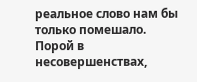реальное слово нам бы только помешало.
Порой в несовершенствах,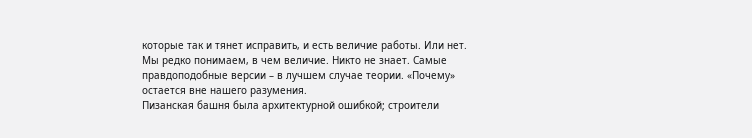которые так и тянет исправить, и есть величие работы. Или нет. Мы редко понимаем, в чем величие. Никто не знает. Самые правдоподобные версии – в лучшем случае теории. «Почему» остается вне нашего разумения.
Пизанская башня была архитектурной ошибкой; строители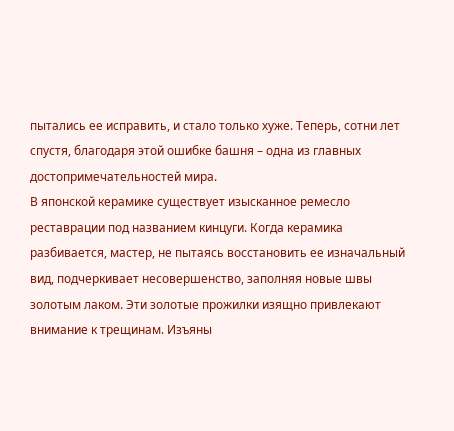пытались ее исправить, и стало только хуже. Теперь, сотни лет спустя, благодаря этой ошибке башня – одна из главных достопримечательностей мира.
В японской керамике существует изысканное ремесло реставрации под названием кинцуги. Когда керамика разбивается, мастер, не пытаясь восстановить ее изначальный вид, подчеркивает несовершенство, заполняя новые швы золотым лаком. Эти золотые прожилки изящно привлекают внимание к трещинам. Изъяны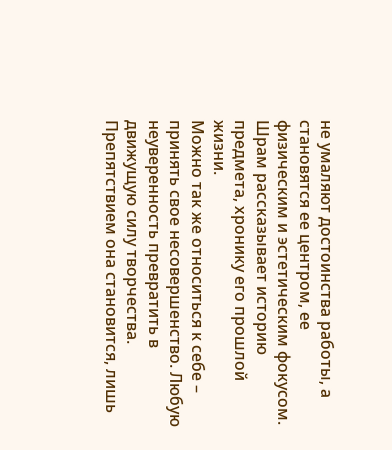не умаляют достоинства работы, а становятся ее центром, ее физическим и эстетическим фокусом. Шрам рассказывает историю предмета, хронику его прошлой жизни.
Можно так же относиться к себе – принять свое несовершенство. Любую неуверенность превратить в движущую силу творчества. Препятствием она становится, лишь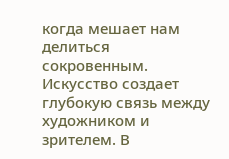когда мешает нам делиться сокровенным.
Искусство создает глубокую связь между художником и зрителем. В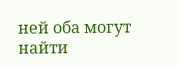ней оба могут найти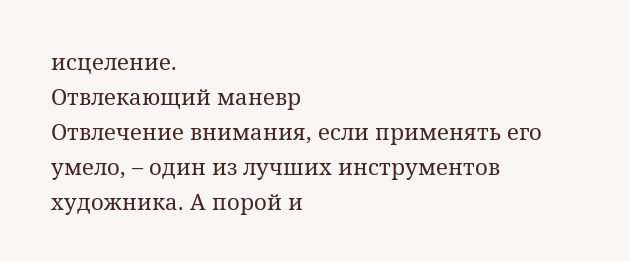исцеление.
Отвлекающий маневр
Отвлечение внимания, если применять его умело, – один из лучших инструментов художника. А порой и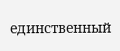единственный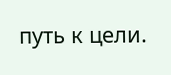путь к цели.